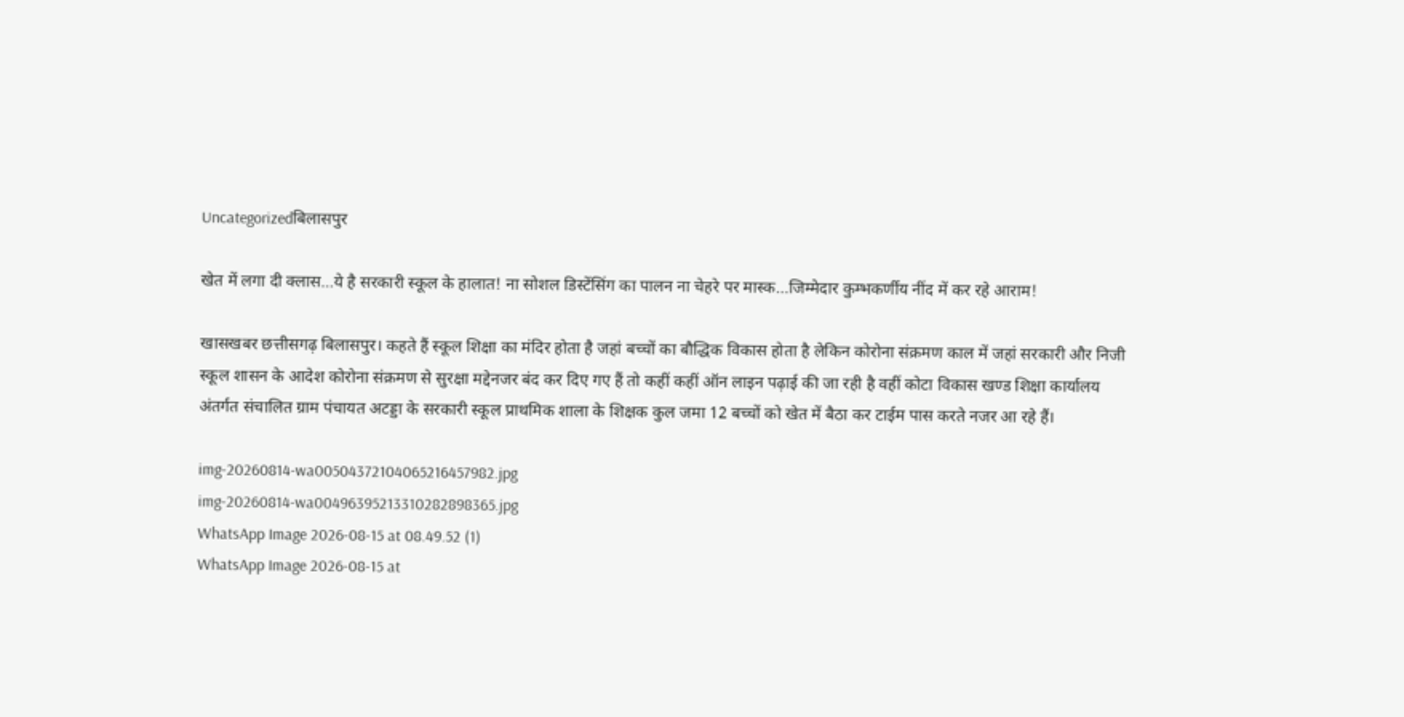Uncategorizedबिलासपुर

खेत में लगा दी क्लास…ये है सरकारी स्कूल के हालात! ना सोशल डिस्टेंसिंग का पालन ना चेहरे पर मास्क…जिम्मेदार कुम्भकर्णीय नींद में कर रहे आराम!

खासखबर छत्तीसगढ़ बिलासपुर। कहते हैं स्कूल शिक्षा का मंदिर होता है जहां बच्चों का बौद्धिक विकास होता है लेकिन कोरोना संक्रमण काल में जहां सरकारी और निजी स्कूल शासन के आदेश कोरोना संक्रमण से सुरक्षा मद्देनजर बंद कर दिए गए हैं तो कहीं कहीं ऑन लाइन पढ़ाई की जा रही है वहीं कोटा विकास खण्ड शिक्षा कार्यालय अंतर्गत संचालित ग्राम पंचायत अटड्डा के सरकारी स्कूल प्राथमिक शाला के शिक्षक कुल जमा 12 बच्चों को खेत में बैठा कर टाईम पास करते नजर आ रहे हैं।

img-20260814-wa00504372104065216457982.jpg
img-20260814-wa00496395213310282898365.jpg
WhatsApp Image 2026-08-15 at 08.49.52 (1)
WhatsApp Image 2026-08-15 at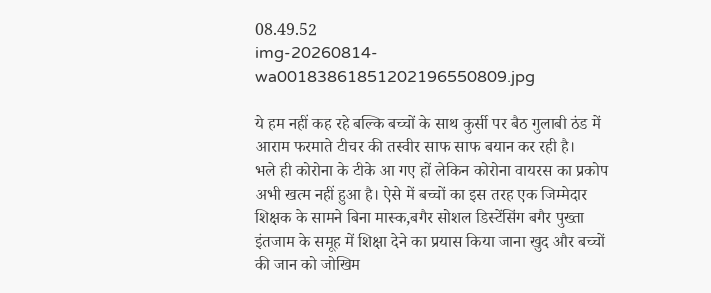08.49.52
img-20260814-wa00183861851202196550809.jpg

ये हम नहीं कह रहे बल्कि बच्चों के साथ कुर्सी पर बैठ गुलाबी ठंड में आराम फरमाते टीचर की तस्वीर साफ साफ बयान कर रही है।
भले ही कोरोना के टीके आ गए हों लेकिन कोरोना वायरस का प्रकोप अभी खत्म नहीं हुआ है। ऐसे में बच्चों का इस तरह एक जिम्मेदार शिक्षक के सामने बिना मास्क,बगैर सोशल डिस्टेंसिंग बगैर पुख्ता इंतजाम के समूह में शिक्षा देने का प्रयास किया जाना खुद और बच्चों की जान को जोखिम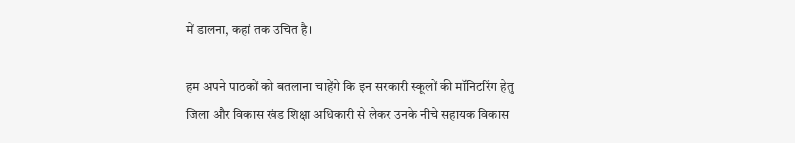में डालना, कहां तक उचित है।

हम अपने पाठकों को बतलाना चाहेंगे कि इन सरकारी स्कूलों की मॉनिटरिंग हेतु जिला और विकास खंड शिक्षा अधिकारी से लेकर उनके नीचे सहायक विकास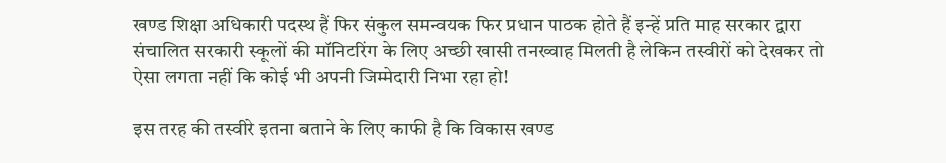खण्ड शिक्षा अधिकारी पदस्थ हैं फिर संकुल समन्वयक फिर प्रधान पाठक होते हैं इन्हें प्रति माह सरकार द्वारा संचालित सरकारी स्कूलों की मॉनिटरिंग के लिए अच्छी खासी तनख्वाह मिलती है लेकिन तस्वीरों को देखकर तो ऐसा लगता नहीं कि कोई भी अपनी जिम्मेदारी निभा रहा हो!

इस तरह की तस्वीरे इतना बताने के लिए काफी है कि विकास खण्ड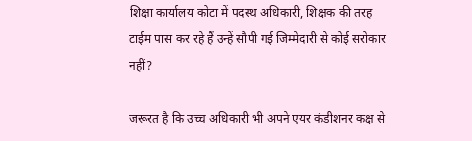शिक्षा कार्यालय कोटा में पदस्थ अधिकारी, शिक्षक की तरह टाईम पास कर रहे हैं उन्हें सौपी गई जिम्मेदारी से कोई सरोकार नहीं?

जरूरत है कि उच्च अधिकारी भी अपने एयर कंडीशनर कक्ष से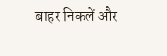बाहर निकलें और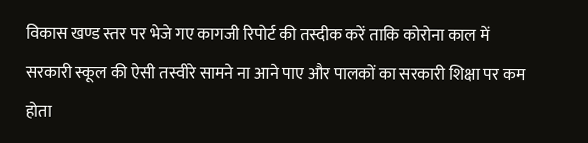विकास खण्ड स्तर पर भेजे गए कागजी रिपोर्ट की तस्दीक करें ताकि कोरोना काल में सरकारी स्कूल की ऐसी तस्वीरे सामने ना आने पाए और पालकों का सरकारी शिक्षा पर कम होता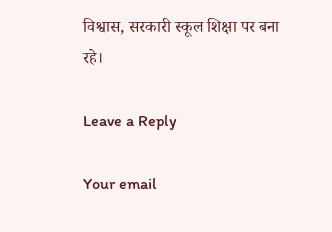विश्वास, सरकारी स्कूल शिक्षा पर बना रहे।

Leave a Reply

Your email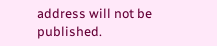address will not be published.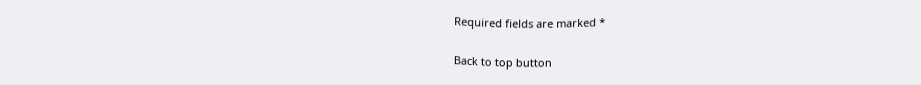Required fields are marked *

Back to top button